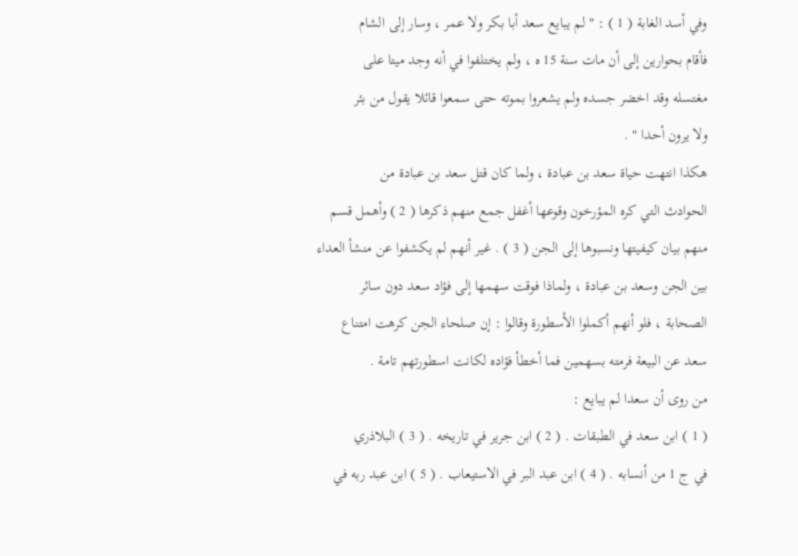وفي أسد الغابة ( 1 ) : " لم يبايع سعد أبا بكر ولا عمر ، وسار إلى الشام
فأقام بحوارين إلى أن مات سنة 15 ه ، ولم يختلفوا في أنه وجد ميتا على
مغتسله وقد اخضر جسده ولم يشعروا بموته حتى سمعوا قائلا يقول من بئر
ولا يرون أحدا " .
هكذا انتهت حياة سعد بن عبادة ، ولما كان قتل سعد بن عبادة من
الحوادث التي كره المؤرخون وقوعها أغفل جمع منهم ذكرها ( 2 ) وأهمل قسم
منهم بيان كيفيتها ونسبوها إلى الجن ( 3 ) . غير أنهم لم يكشفوا عن منشأ العداء
بين الجن وسعد بن عبادة ، ولماذا فوقت سهمها إلى فؤاد سعد دون سائر
الصحابة ، فلو أنهم أكملوا الأسطورة وقالوا : إن صلحاء الجن كرهت امتناع
سعد عن البيعة فرمته بسهمين فما أخطأ فؤاده لكانت اسطورتهم تامة .
من روى أن سعدا لم يبايع :
( 1 ) ابن سعد في الطبقات . ( 2 ) ابن جرير في تاريخه . ( 3 ) البلاذري
في ج 1 من أنسابه . ( 4 ) ابن عبد البر في الاستيعاب . ( 5 ) ابن عبد ربه في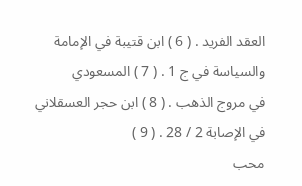العقد الفريد . ( 6 ) ابن قتيبة في الإمامة والسياسة في ج 1 . ( 7 ) المسعودي
في مروج الذهب . ( 8 ) ابن حجر العسقلاني في الإصابة 2 / 28 . ( 9 )
محب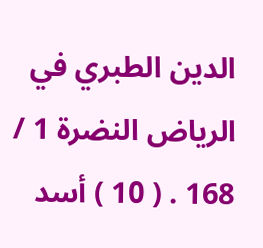الدين الطبري في الرياض النضرة 1 / 168 . ( 10 ) أسد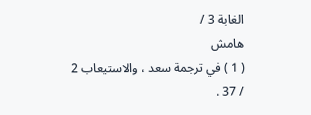الغابة 3 /
هامش
( 1 ) في ترجمة سعد ، والاستيعاب 2 / 37 .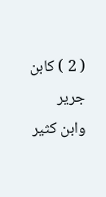( 2 ) كابن جرير وابن كثير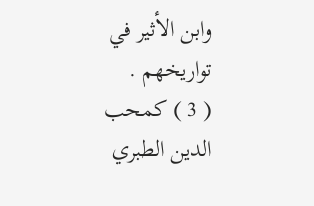وابن الأثير في تواريخهم .
( 3 ) كمحب الدين الطبري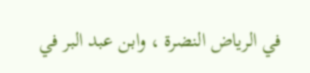في الرياض النضرة ، وابن عبد البر في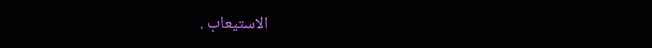الاستيعاب .